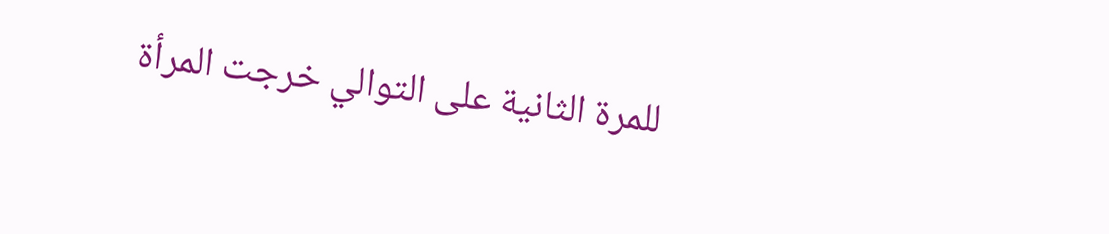للمرة الثانية على التوالي خرجت المرأة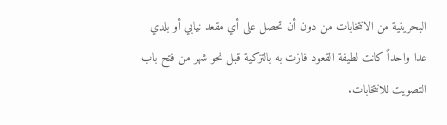البحرينية من الانتخابات من دون أن تحصل على أي مقعد نيابي أو بلدي عدا واحداً كانت لطيفة القعود فازت به بالتزكية قبل نحو شهر من فتح باب التصويت للانتخابات.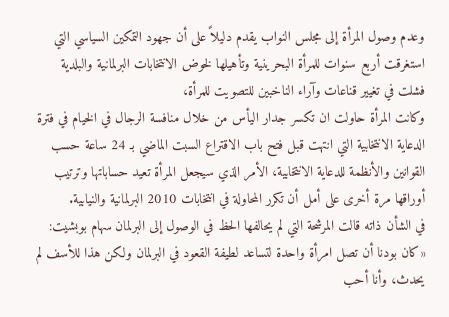وعدم وصول المرأة إلى مجلس النواب يقدم دليلاً على أن جهود التمكين السياسي التي استغرقت أربع سنوات للمرأة البحرينية وتأهيلها لخوض الانتخابات البرلمانية والبلدية فشلت في تغيير قناعات وآراء الناخبين للتصويت للمرأة،
وكانت المرأة حاولت ان تكسر جدار اليأس من خلال منافسة الرجال في الخيام في فترة الدعاية الانتخابية التي انتهت قبل فتح باب الاقتراع السبت الماضي بـ 24 ساعة حسب القوانين والأنظمة للدعاية الانتخابية، الأمر الذي سيجعل المرأة تعيد حساباتها وترتيب أوراقها مرة أخرى على أمل أن تكرر المحاولة في انتخابات 2010 البرلمانية والنيابية.
في الشأن ذاته قالت المرشحة التي لم يحالفها الحظ في الوصول إلى البرلمان سهام بوبشيت: «كان بودنا أن تصل امرأة واحدة لتساعد لطيفة القعود في البرلمان ولكن هذا للأسف لم يحدث، وأنا أحب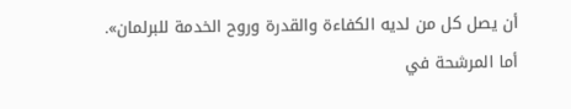أن يصل كل من لديه الكفاءة والقدرة وروح الخدمة للبرلمان».
أما المرشحة في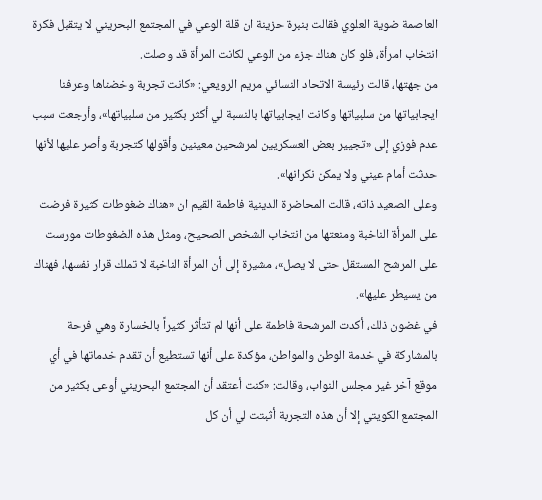العاصمة ضوية العلوي فقالت بنبرة حزينة ان قلة الوعي في المجتمع البحريني لا يتقبل فكرة انتخاب امرأة، فلو كان هناك جزء من الوعي لكانت المرأة قد وصلت.
من جهتها، قالت رئيسة الاتحاد النسائي مريم الرويعي: «كانت تجربة وخضناها وعرفنا ايجابياتها من سلبياتها وكانت ايجابياتها بالنسبة لي أكثر بكثير من سلبياتها»، وأرجعت سبب عدم فوزي إلى «تجيير بعض العسكريين لمرشحين معينين وأقولها كتجربة وأصر عليها لأنها حدثت أمام عيني ولا يمكن نكرانها».
وعلى الصعيد ذاته، قالت المحاضرة الدينية فاطمة القيم ان «هناك ضغوطات كثيرة فرضت على المرأة الناخبة ومنعتها من انتخاب الشخص الصحيح، ومثل هذه الضغوطات مورست على المرشح المستقل حتى لا يصل»، مشيرة إلى أن المرأة الناخبة لا تملك قرار نفسها، فهناك من يسيطر عليها».
في غضون ذلك، أكدت المرشحة فاطمة على أنها لم تتأثر كثيراً بالخسارة وهي فرحة بالمشاركة في خدمة الوطن والمواطن، مؤكدة على أنها تستطيع أن تقدم خدماتها في أي موقع آخر غير مجلس النواب، وقالت: «كنت أعتقد أن المجتمع البحريني أوعى بكثير من المجتمع الكويتي إلا أن هذه التجربة أثبتت لي أن كل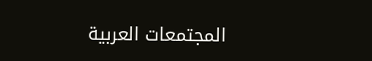المجتمعات العربية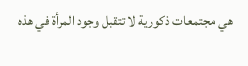هي مجتمعات ذكورية لا تتقبل وجود المرأة في هذه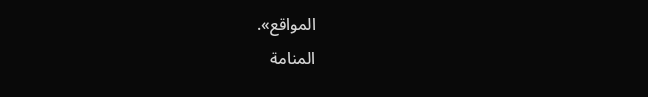المواقع».
المنامة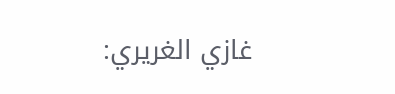غازي الغريري: